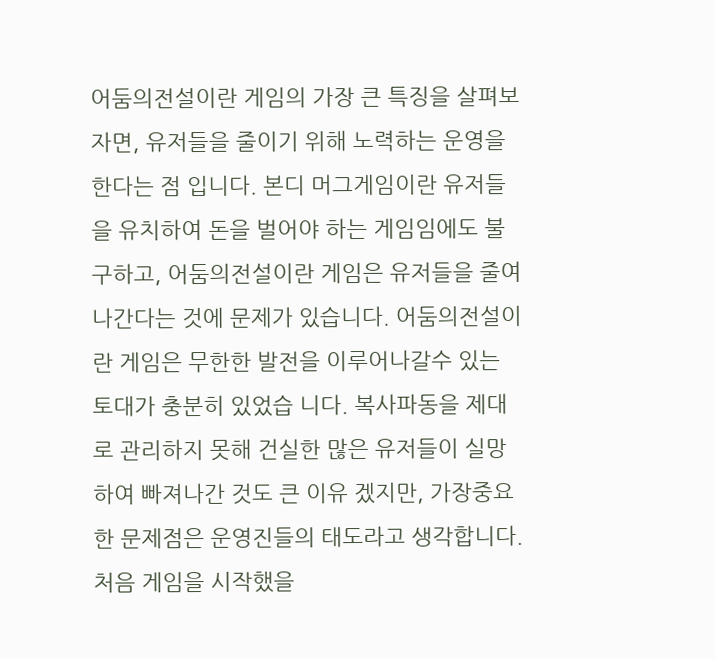어둠의전설이란 게임의 가장 큰 특징을 살펴보자면, 유저들을 줄이기 위해 노력하는 운영을 한다는 점 입니다. 본디 머그게임이란 유저들을 유치하여 돈을 벌어야 하는 게임임에도 불구하고, 어둠의전설이란 게임은 유저들을 줄여나간다는 것에 문제가 있습니다. 어둠의전설이란 게임은 무한한 발전을 이루어나갈수 있는 토대가 충분히 있었습 니다. 복사파동을 제대로 관리하지 못해 건실한 많은 유저들이 실망하여 빠져나간 것도 큰 이유 겠지만, 가장중요한 문제점은 운영진들의 태도라고 생각합니다. 처음 게임을 시작했을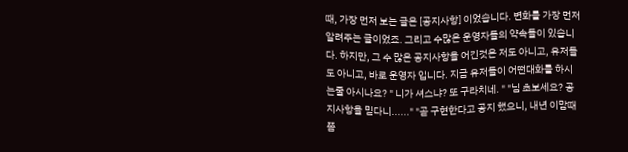때, 가장 먼저 보는 글은 [공지사항] 이었습니다. 변화를 가장 먼저 알려주는 글이었죠. 그리고 수많은 운영자들의 약속들이 있습니다. 하지만, 그 수 많은 공지사항을 어긴것은 저도 아니고, 유저들도 아니고, 바로 운영자 입니다. 지금 유저들이 어떤대화를 하시는줄 아시나요? " 니가 셔스냐? 또 구라치네. " "님 초보세요? 공지사항을 믿다니......" "곧 구현한다고 공지 했으니, 내년 이맘때쯤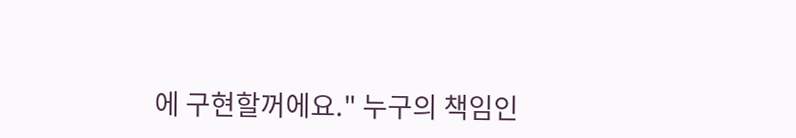에 구현할꺼에요." 누구의 책임인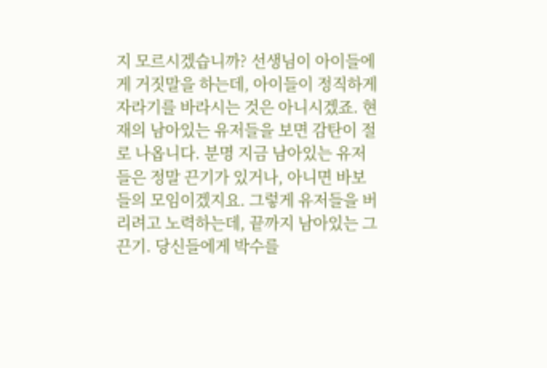지 모르시겠습니까? 선생님이 아이들에게 거짓말을 하는데, 아이들이 정직하게 자라기를 바라시는 것은 아니시겠죠. 현재의 남아있는 유저들을 보면 감탄이 절로 나옵니다. 분명 지금 남아있는 유저들은 정말 끈기가 있거나, 아니면 바보들의 모임이겠지요. 그렇게 유저들을 버리려고 노력하는데, 끝까지 남아있는 그 끈기. 당신들에게 박수를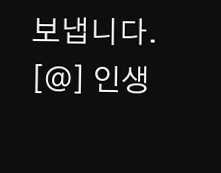보냅니다. [@] 인생